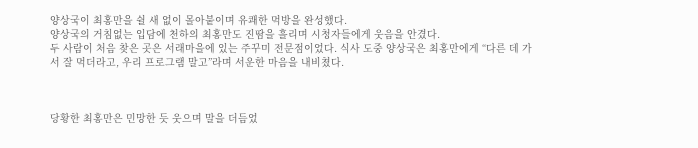양상국이 최홍만을 쉴 새 없이 몰아붙이며 유쾌한 먹방을 완성했다.
양상국의 거침없는 입담에 천하의 최홍만도 진땀을 흘리며 시청자들에게 웃음을 안겼다.
두 사람이 처음 찾은 곳은 서래마을에 있는 주꾸미 전문점이었다. 식사 도중 양상국은 최홍만에게 “다른 데 가서 잘 먹더라고, 우리 프로그램 말고”라며 서운한 마음을 내비쳤다.



당황한 최홍만은 민망한 듯 웃으며 말을 더듬었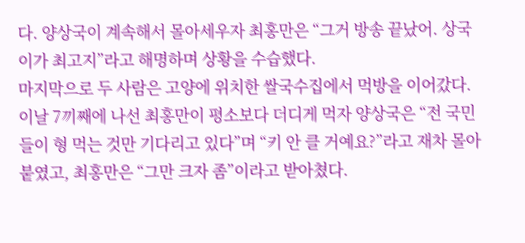다. 양상국이 계속해서 몰아세우자 최홍만은 “그거 방송 끝났어. 상국이가 최고지”라고 해명하며 상황을 수습했다.
마지막으로 두 사람은 고양에 위치한 쌀국수집에서 먹방을 이어갔다. 이날 7끼째에 나선 최홍만이 평소보다 더디게 먹자 양상국은 “전 국민들이 형 먹는 것만 기다리고 있다”며 “키 안 클 거예요?”라고 재차 몰아붙였고, 최홍만은 “그만 크자 좀”이라고 받아쳤다.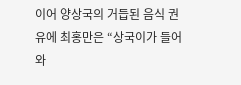이어 양상국의 거듭된 음식 권유에 최홍만은 “상국이가 들어와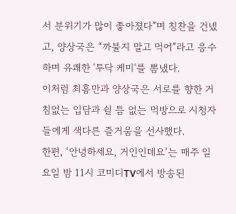서 분위기가 많이 좋아졌다”며 칭찬을 건넸고, 양상국은 “까불지 말고 먹어”라고 응수하며 유쾌한 '투닥 케미'를 뽐냈다.
이처럼 최홍만과 양상국은 서로를 향한 거침없는 입담과 쉴 틈 없는 먹방으로 시청자들에게 색다른 즐거움을 선사했다.
한편, ‘안녕하세요, 거인인데요’는 매주 일요일 밤 11시 코미디TV에서 방송된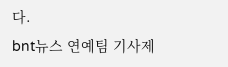다.
bnt뉴스 연예팀 기사제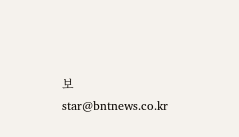보 star@bntnews.co.kr